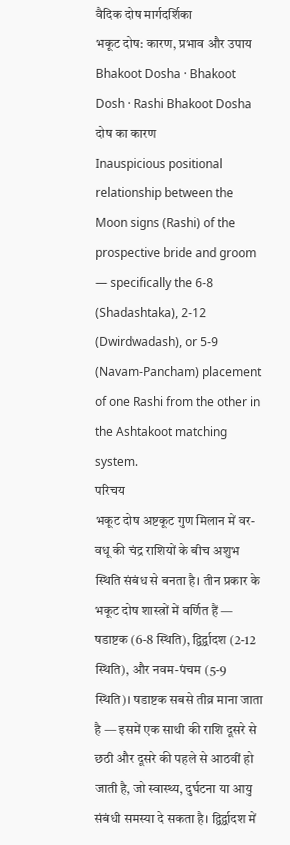वैदिक दोष मार्गदर्शिका
भकूट दोष: कारण, प्रभाव और उपाय
Bhakoot Dosha · Bhakoot Dosh · Rashi Bhakoot Dosha
दोष का कारण
Inauspicious positional relationship between the Moon signs (Rashi) of the prospective bride and groom — specifically the 6-8 (Shadashtaka), 2-12 (Dwirdwadash), or 5-9 (Navam-Pancham) placement of one Rashi from the other in the Ashtakoot matching system.
परिचय
भकूट दोष अष्टकूट गुण मिलान में वर-वधू की चंद्र राशियों के बीच अशुभ स्थिति संबंध से बनता है। तीन प्रकार के भकूट दोष शास्त्रों में वर्णित हैं — षडाष्टक (6-8 स्थिति), द्विर्द्वादश (2-12 स्थिति), और नवम-पंचम (5-9 स्थिति)। षडाष्टक सबसे तीव्र माना जाता है — इसमें एक साथी की राशि दूसरे से छठी और दूसरे की पहले से आठवीं हो जाती है, जो स्वास्थ्य, दुर्घटना या आयु संबंधी समस्या दे सकता है। द्विर्द्वादश में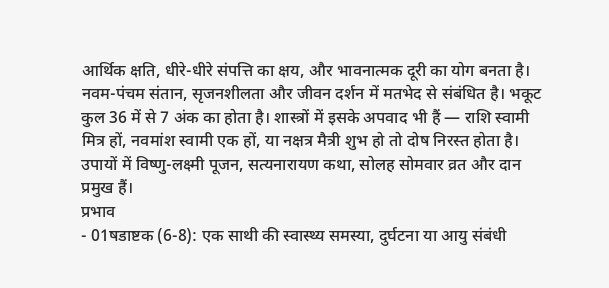आर्थिक क्षति, धीरे-धीरे संपत्ति का क्षय, और भावनात्मक दूरी का योग बनता है। नवम-पंचम संतान, सृजनशीलता और जीवन दर्शन में मतभेद से संबंधित है। भकूट कुल 36 में से 7 अंक का होता है। शास्त्रों में इसके अपवाद भी हैं — राशि स्वामी मित्र हों, नवमांश स्वामी एक हों, या नक्षत्र मैत्री शुभ हो तो दोष निरस्त होता है। उपायों में विष्णु-लक्ष्मी पूजन, सत्यनारायण कथा, सोलह सोमवार व्रत और दान प्रमुख हैं।
प्रभाव
- 01षडाष्टक (6-8): एक साथी की स्वास्थ्य समस्या, दुर्घटना या आयु संबंधी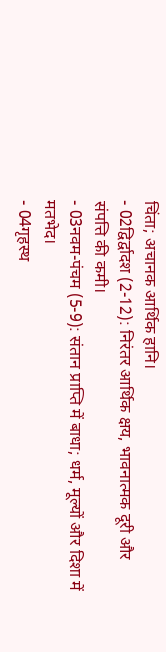चिंता; अचानक आर्थिक हानि।
- 02द्विर्द्वादश (2-12): निरंतर आर्थिक क्षय, भावनात्मक दूरी और संपत्ति की कमी।
- 03नवम-पंचम (5-9): संतान प्राप्ति में बाधा; धर्म, मूल्यों और दिशा में मतभेद।
- 04गृहस्थ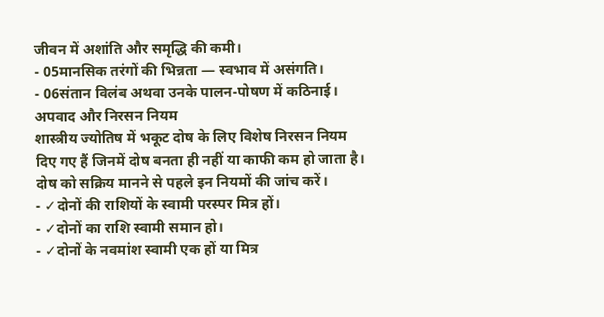जीवन में अशांति और समृद्धि की कमी।
- 05मानसिक तरंगों की भिन्नता — स्वभाव में असंगति।
- 06संतान विलंब अथवा उनके पालन-पोषण में कठिनाई।
अपवाद और निरसन नियम
शास्त्रीय ज्योतिष में भकूट दोष के लिए विशेष निरसन नियम दिए गए हैं जिनमें दोष बनता ही नहीं या काफी कम हो जाता है। दोष को सक्रिय मानने से पहले इन नियमों की जांच करें।
- ✓दोनों की राशियों के स्वामी परस्पर मित्र हों।
- ✓दोनों का राशि स्वामी समान हो।
- ✓दोनों के नवमांश स्वामी एक हों या मित्र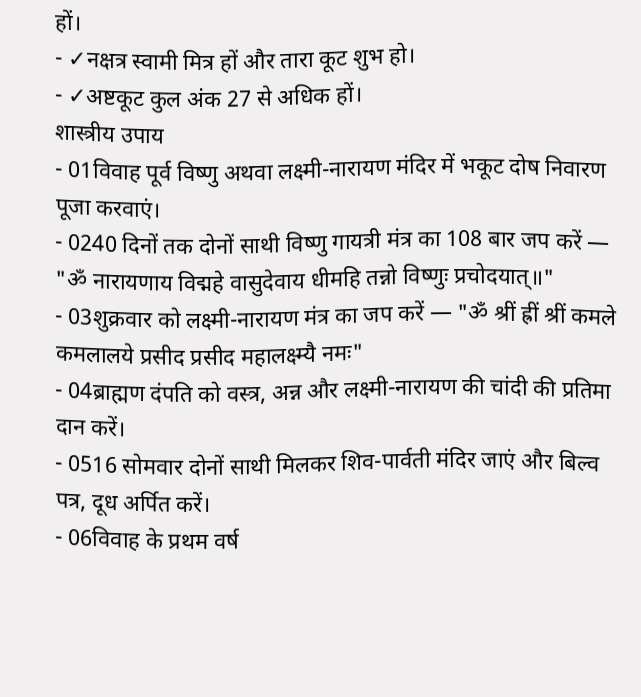हों।
- ✓नक्षत्र स्वामी मित्र हों और तारा कूट शुभ हो।
- ✓अष्टकूट कुल अंक 27 से अधिक हों।
शास्त्रीय उपाय
- 01विवाह पूर्व विष्णु अथवा लक्ष्मी-नारायण मंदिर में भकूट दोष निवारण पूजा करवाएं।
- 0240 दिनों तक दोनों साथी विष्णु गायत्री मंत्र का 108 बार जप करें — "ॐ नारायणाय विद्महे वासुदेवाय धीमहि तन्नो विष्णुः प्रचोदयात्॥"
- 03शुक्रवार को लक्ष्मी-नारायण मंत्र का जप करें — "ॐ श्रीं ह्रीं श्रीं कमले कमलालये प्रसीद प्रसीद महालक्ष्म्यै नमः"
- 04ब्राह्मण दंपति को वस्त्र, अन्न और लक्ष्मी-नारायण की चांदी की प्रतिमा दान करें।
- 0516 सोमवार दोनों साथी मिलकर शिव-पार्वती मंदिर जाएं और बिल्व पत्र, दूध अर्पित करें।
- 06विवाह के प्रथम वर्ष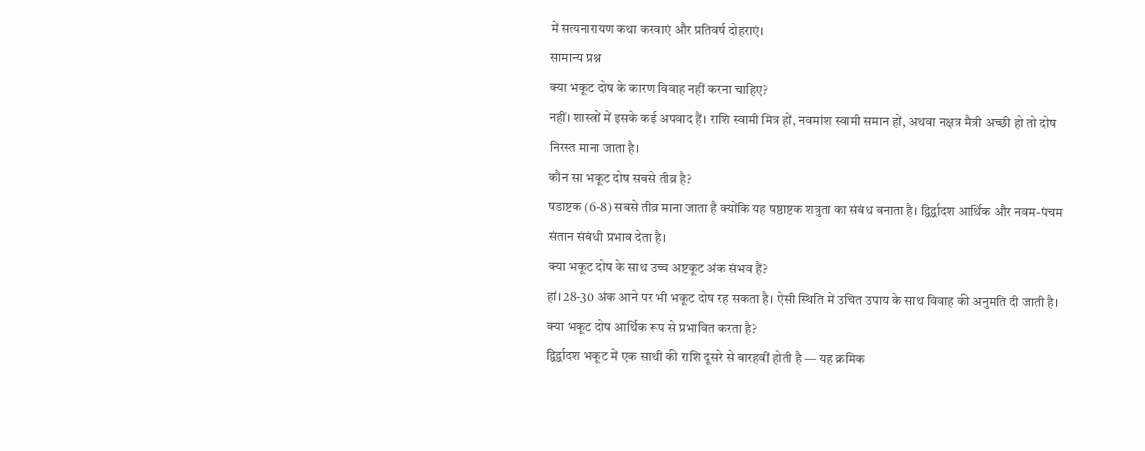में सत्यनारायण कथा करवाएं और प्रतिवर्ष दोहराएं।
सामान्य प्रश्न
क्या भकूट दोष के कारण विवाह नहीं करना चाहिए?
नहीं। शास्त्रों में इसके कई अपवाद हैं। राशि स्वामी मित्र हों, नवमांश स्वामी समान हों, अथवा नक्षत्र मैत्री अच्छी हो तो दोष निरस्त माना जाता है।
कौन सा भकूट दोष सबसे तीव्र है?
षडाष्टक (6-8) सबसे तीव्र माना जाता है क्योंकि यह षष्ठाष्टक शत्रुता का संबंध बनाता है। द्विर्द्वादश आर्थिक और नवम-पंचम संतान संबंधी प्रभाव देता है।
क्या भकूट दोष के साथ उच्च अष्टकूट अंक संभव हैं?
हां। 28-30 अंक आने पर भी भकूट दोष रह सकता है। ऐसी स्थिति में उचित उपाय के साथ विवाह की अनुमति दी जाती है।
क्या भकूट दोष आर्थिक रूप से प्रभावित करता है?
द्विर्द्वादश भकूट में एक साथी की राशि दूसरे से बारहवीं होती है — यह क्रमिक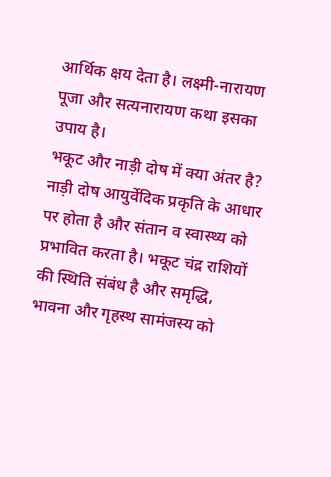आर्थिक क्षय देता है। लक्ष्मी-नारायण पूजा और सत्यनारायण कथा इसका उपाय है।
भकूट और नाड़ी दोष में क्या अंतर है?
नाड़ी दोष आयुर्वेदिक प्रकृति के आधार पर होता है और संतान व स्वास्थ्य को प्रभावित करता है। भकूट चंद्र राशियों की स्थिति संबंध है और समृद्धि, भावना और गृहस्थ सामंजस्य को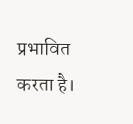प्रभावित करता है।